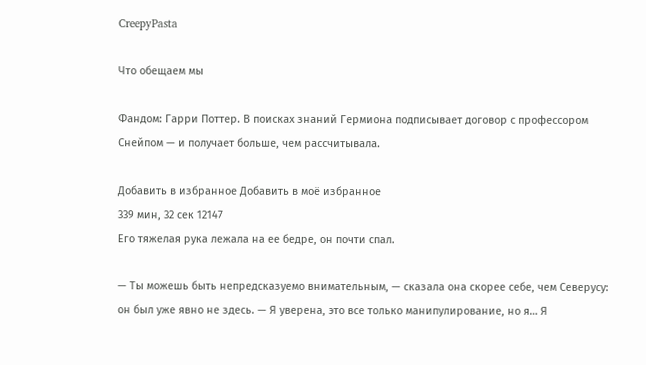CreepyPasta

Что обещаем мы

Фандом: Гарри Поттер. В поисках знаний Гермиона подписывает договор с профессором Снейпом — и получает больше, чем рассчитывала.

Добавить в избранное Добавить в моё избранное
339 мин, 32 сек 12147
Его тяжелая рука лежала на ее бедре, он почти спал.

— Ты можешь быть непредсказуемо внимательным, — сказала она скорее себе, чем Северусу: он был уже явно не здесь. — Я уверена, это все только манипулирование, но я… Я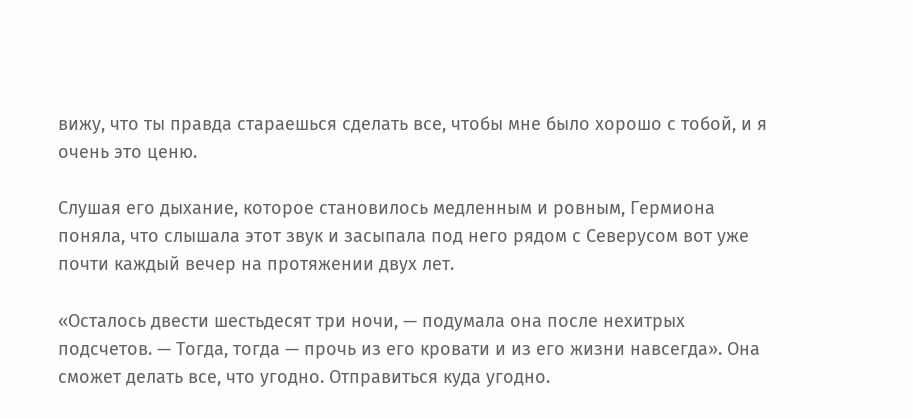вижу, что ты правда стараешься сделать все, чтобы мне было хорошо с тобой, и я очень это ценю.

Слушая его дыхание, которое становилось медленным и ровным, Гермиона поняла, что слышала этот звук и засыпала под него рядом с Северусом вот уже почти каждый вечер на протяжении двух лет.

«Осталось двести шестьдесят три ночи, — подумала она после нехитрых подсчетов. — Тогда, тогда — прочь из его кровати и из его жизни навсегда». Она сможет делать все, что угодно. Отправиться куда угодно.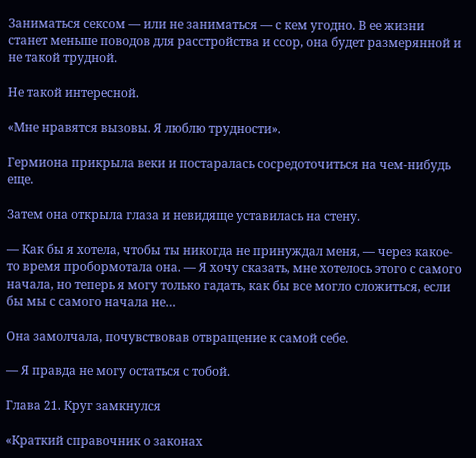Заниматься сексом — или не заниматься — с кем угодно. В ее жизни станет меньше поводов для расстройства и ссор, она будет размерянной и не такой трудной.

Не такой интересной.

«Мне нравятся вызовы. Я люблю трудности».

Гермиона прикрыла веки и постаралась сосредоточиться на чем-нибудь еще.

Затем она открыла глаза и невидяще уставилась на стену.

— Как бы я хотела, чтобы ты никогда не принуждал меня, — через какое-то время пробормотала она. — Я хочу сказать, мне хотелось этого с самого начала, но теперь я могу только гадать, как бы все могло сложиться, если бы мы с самого начала не…

Она замолчала, почувствовав отвращение к самой себе.

— Я правда не могу остаться с тобой.

Глава 21. Круг замкнулся

«Краткий справочник о законах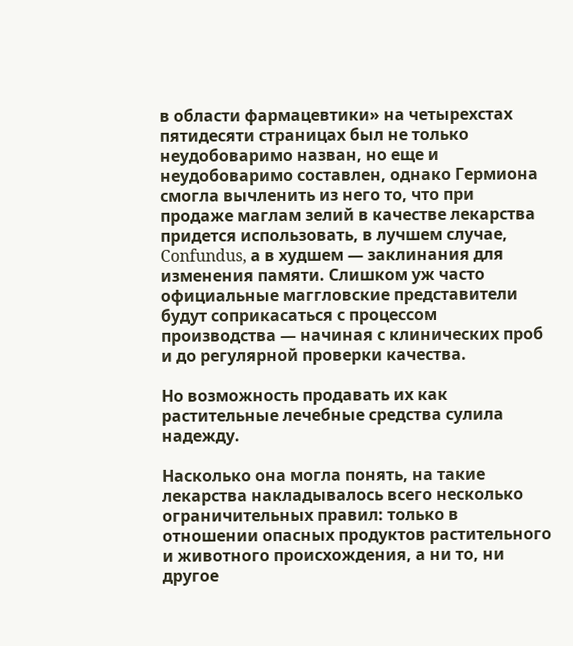в области фармацевтики» на четырехстах пятидесяти страницах был не только неудобоваримо назван, но еще и неудобоваримо составлен, однако Гермиона смогла вычленить из него то, что при продаже маглам зелий в качестве лекарства придется использовать, в лучшем случае, Confundus, а в худшем — заклинания для изменения памяти. Слишком уж часто официальные маггловские представители будут соприкасаться с процессом производства — начиная с клинических проб и до регулярной проверки качества.

Но возможность продавать их как растительные лечебные средства сулила надежду.

Насколько она могла понять, на такие лекарства накладывалось всего несколько ограничительных правил: только в отношении опасных продуктов растительного и животного происхождения, а ни то, ни другое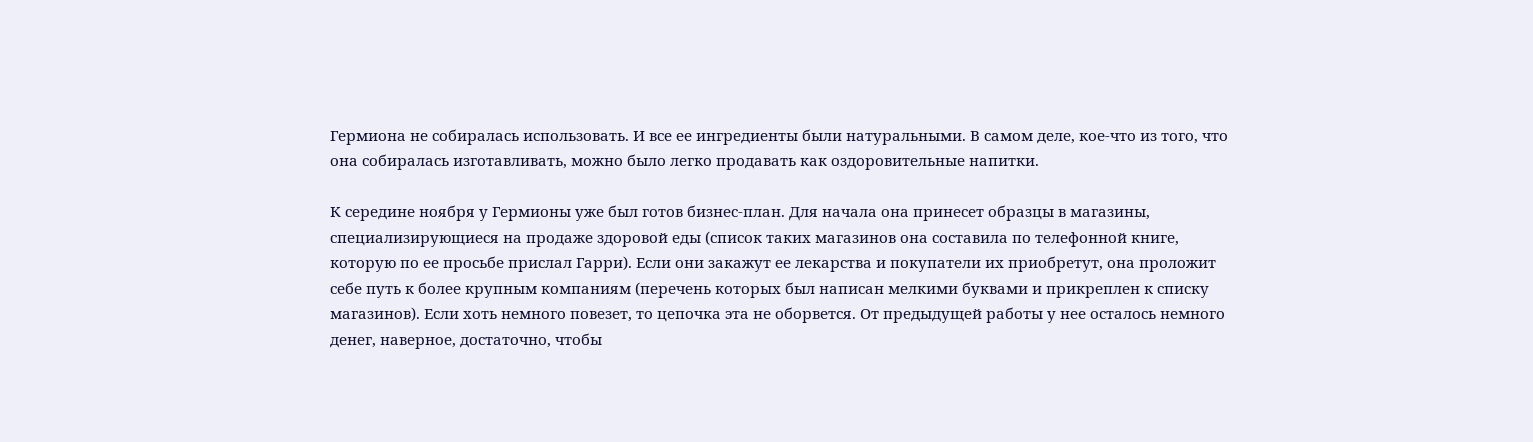Гермиона не собиралась использовать. И все ее ингредиенты были натуральными. В самом деле, кое-что из того, что она собиралась изготавливать, можно было легко продавать как оздоровительные напитки.

К середине ноября у Гермионы уже был готов бизнес-план. Для начала она принесет образцы в магазины, специализирующиеся на продаже здоровой еды (список таких магазинов она составила по телефонной книге, которую по ее просьбе прислал Гарри). Если они закажут ее лекарства и покупатели их приобретут, она проложит себе путь к более крупным компаниям (перечень которых был написан мелкими буквами и прикреплен к списку магазинов). Если хоть немного повезет, то цепочка эта не оборвется. От предыдущей работы у нее осталось немного денег, наверное, достаточно, чтобы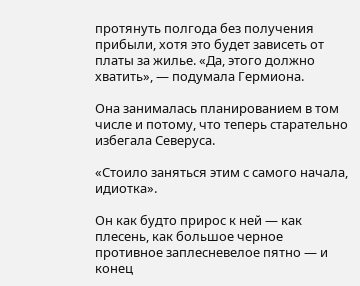протянуть полгода без получения прибыли, хотя это будет зависеть от платы за жилье. «Да, этого должно хватить», — подумала Гермиона.

Она занималась планированием в том числе и потому, что теперь старательно избегала Северуса.

«Стоило заняться этим с самого начала, идиотка».

Он как будто прирос к ней — как плесень, как большое черное противное заплесневелое пятно — и конец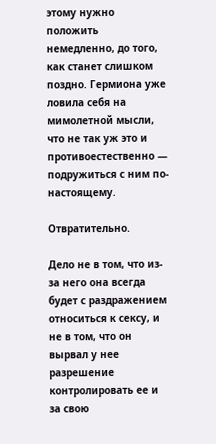этому нужно положить немедленно, до того, как станет слишком поздно. Гермиона уже ловила себя на мимолетной мысли, что не так уж это и противоестественно — подружиться с ним по-настоящему.

Отвратительно.

Дело не в том, что из-за него она всегда будет с раздражением относиться к сексу, и не в том, что он вырвал у нее разрешение контролировать ее и за свою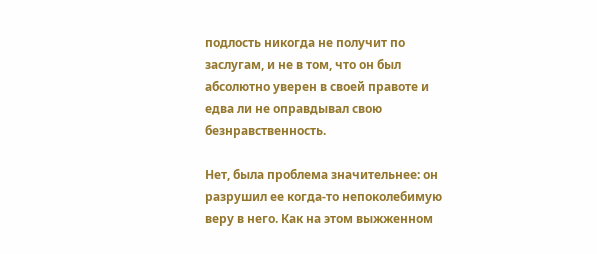подлость никогда не получит по заслугам, и не в том, что он был абсолютно уверен в своей правоте и едва ли не оправдывал свою безнравственность.

Нет, была проблема значительнее: он разрушил ее когда-то непоколебимую веру в него. Как на этом выжженном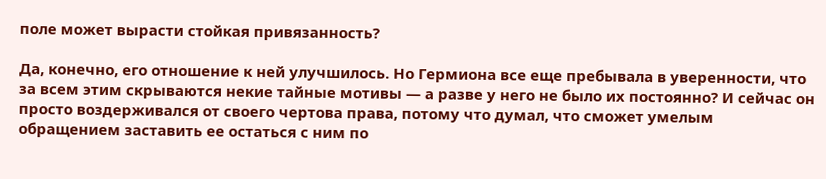поле может вырасти стойкая привязанность?

Да, конечно, его отношение к ней улучшилось. Но Гермиона все еще пребывала в уверенности, что за всем этим скрываются некие тайные мотивы — а разве у него не было их постоянно? И сейчас он просто воздерживался от своего чертова права, потому что думал, что сможет умелым обращением заставить ее остаться с ним по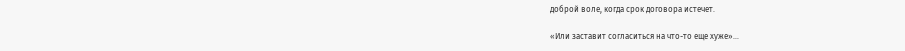доброй воле, когда срок договора истечет.

«Или заставит согласиться на что-то еще хуже»…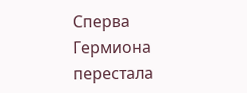Сперва Гермиона перестала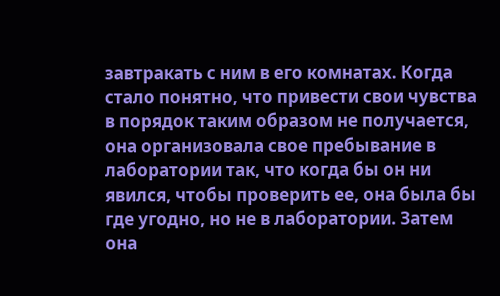завтракать с ним в его комнатах. Когда стало понятно, что привести свои чувства в порядок таким образом не получается, она организовала свое пребывание в лаборатории так, что когда бы он ни явился, чтобы проверить ее, она была бы где угодно, но не в лаборатории. Затем она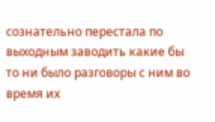сознательно перестала по выходным заводить какие бы то ни было разговоры с ним во время их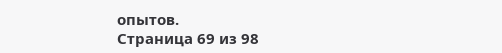опытов.
Страница 69 из 98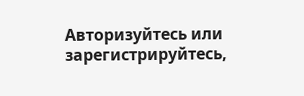Авторизуйтесь или зарегистрируйтесь,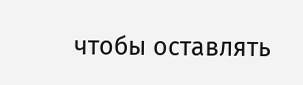чтобы оставлять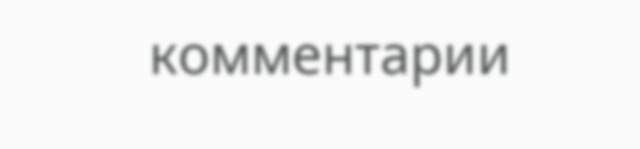комментарии